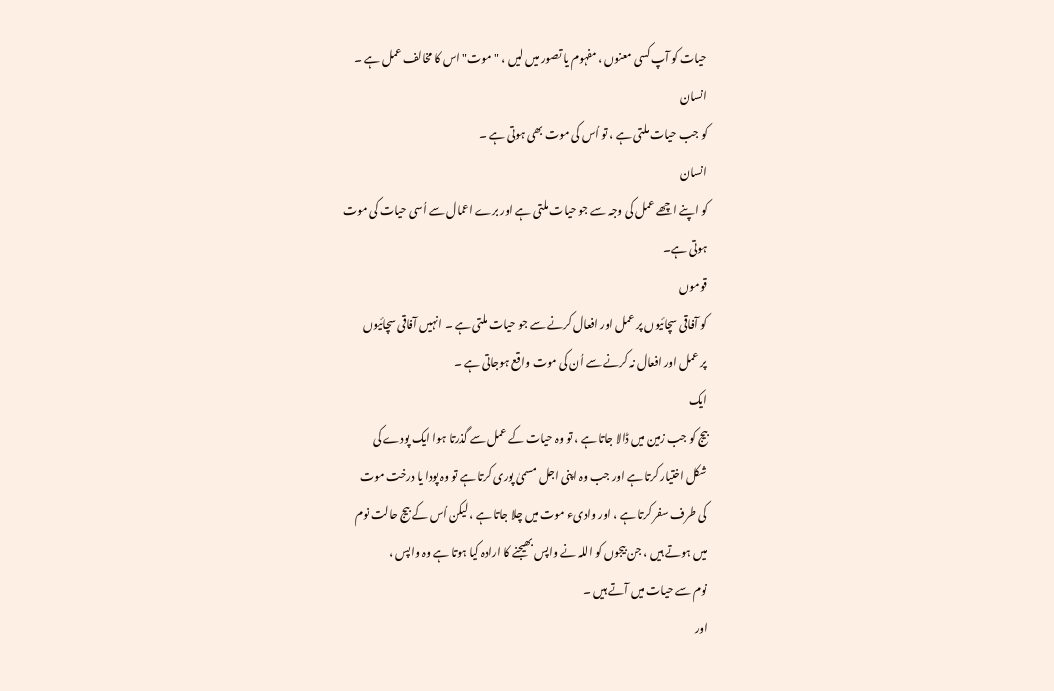حیات کو آپ کسی معنوں ، مفہوم یا تصور میں لیں ، "موت" اس کا مخالف عمل ہے ۔
انسان
کو جب حیات ملتی ہے ، تو اُس کی موت بھی ہوتی ہے ۔
انسان
کو اپنے اچھے عمل کی وجہ سے جو حیات ملتی ہے اور برے اعمال سے اُسی حیات کی موت
ہوتی ہے۔
قوموں
کو آفاقی سچائیوں پر عمل اور افعال کرنے سے جو حیات ملتی ہے ۔ انہیں آفاقی سچائیوں
پر عمل اور افعال نہ کرنے سے اُن کی موت واقع ہوجاتی ہے ۔
ایک
بیج کو جب زمین میں ڈالا جاتا ہے ، تو وہ حیات کے عمل سے گذرتا ہوا ایک پودے کی
شکل اختیار کرتا ہے اور جب وہ اپنی اجل مسمیٰ پوری کرتا ہے تو وہ پودا یا درخت موت
کی طرف سفر کرتا ہے ، اور وادیء موت میں چلا جاتا ہے ، لیکن اُس کے بیج حالت نوم
میں ہوتے ہیں ، جن بیجوں کو اللہ نے واپس بھیجنے کا ارادہ کیا ہوتا ہے وہ واپس ،
نوم سے حیات میں آتے ہیں ۔
اور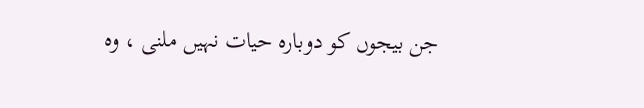جن بیجوں کو دوبارہ حیات نہیں ملنی ، وہ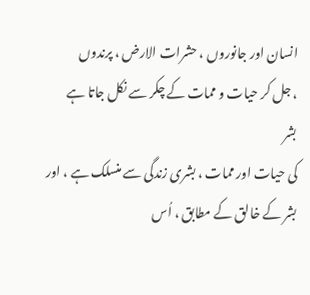انسان اور جانوروں ، حشرات الارض ، پرندوں
، جل کر حیات و ممات کے چکر سے نکل جاتا ہے
بشر
کی حیات اور ممات ، بشری زندگی سے منسلک ہے ، اور بشر کے خالق کے مطابق ، اُس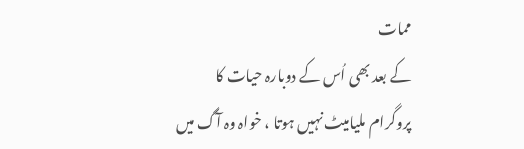ممات
کے بعد بھی اُس کے دوبارہ حیات کا
پروگرام ملیامیٹ نہیں ہوتا ، خواہ وہ آگ میں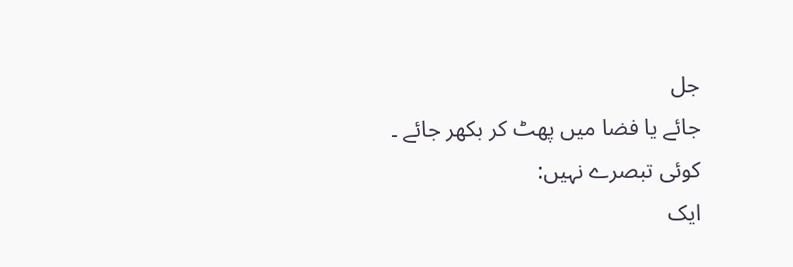جل
جائے یا فضا میں پھٹ کر بکھر جائے ۔
کوئی تبصرے نہیں:
ایک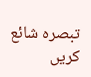تبصرہ شائع کریں